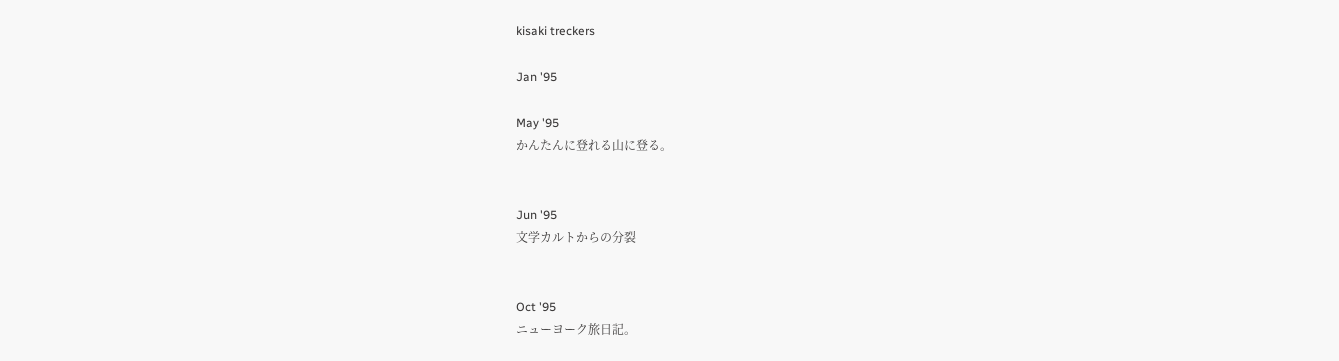kisaki treckers

Jan '95

May '95
かんたんに登れる山に登る。


Jun '95
文学カルトからの分裂


Oct '95
ニューヨーク旅日記。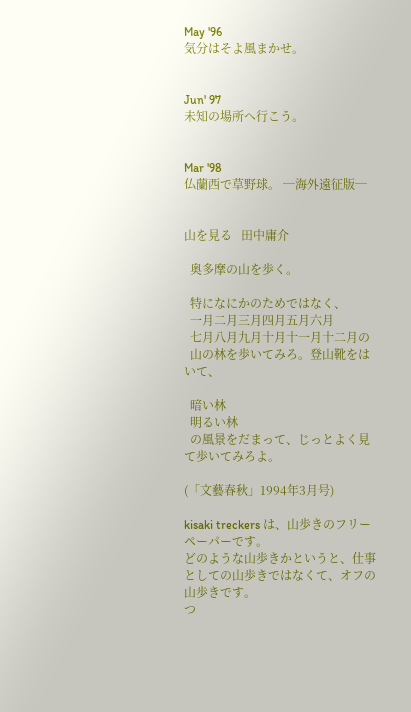May '96
気分はそよ風まかせ。


Jun' 97
未知の場所へ行こう。


Mar '98
仏蘭西で草野球。 ─海外遠征版─


山を見る   田中庸介

  奥多摩の山を歩く。

  特になにかのためではなく、
  一月二月三月四月五月六月
  七月八月九月十月十一月十二月の
  山の林を歩いてみろ。登山靴をはいて、

  暗い林
  明るい林
  の風景をだまって、じっとよく見て歩いてみろよ。

(「文藝春秋」1994年3月号)

kisaki treckers は、山歩きのフリーペーパーです。
どのような山歩きかというと、仕事としての山歩きではなくて、オフの山歩きです。
つ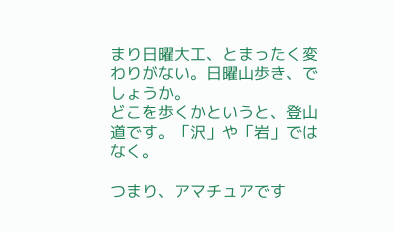まり日曜大工、とまったく変わりがない。日曜山歩き、でしょうか。
どこを歩くかというと、登山道です。「沢」や「岩」ではなく。

つまり、アマチュアです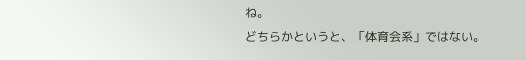ね。
どちらかというと、「体育会系」ではない。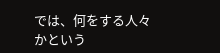では、何をする人々かという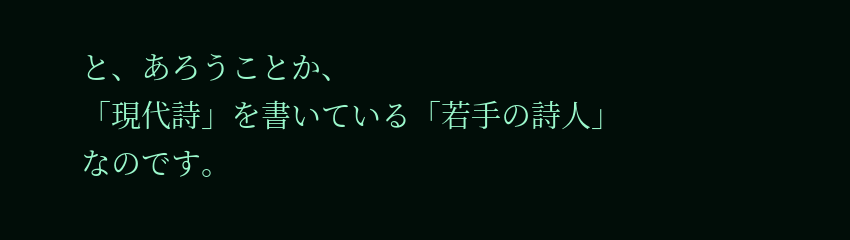と、あろうことか、
「現代詩」を書いている「若手の詩人」なのです。